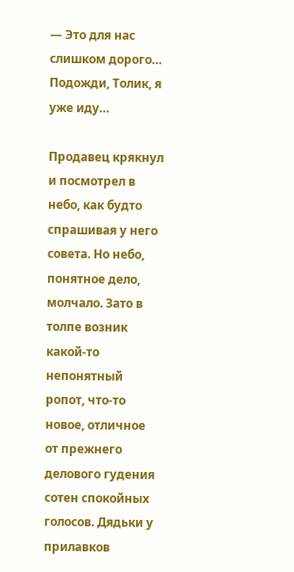— Это для нас слишком дорого… Подожди, Толик, я уже иду…

Продавец крякнул и посмотрел в небо, как будто спрашивая у него совета. Но небо, понятное дело, молчало. Зато в толпе возник какой-то непонятный ропот, что-то новое, отличное от прежнего делового гудения сотен спокойных голосов. Дядьки у прилавков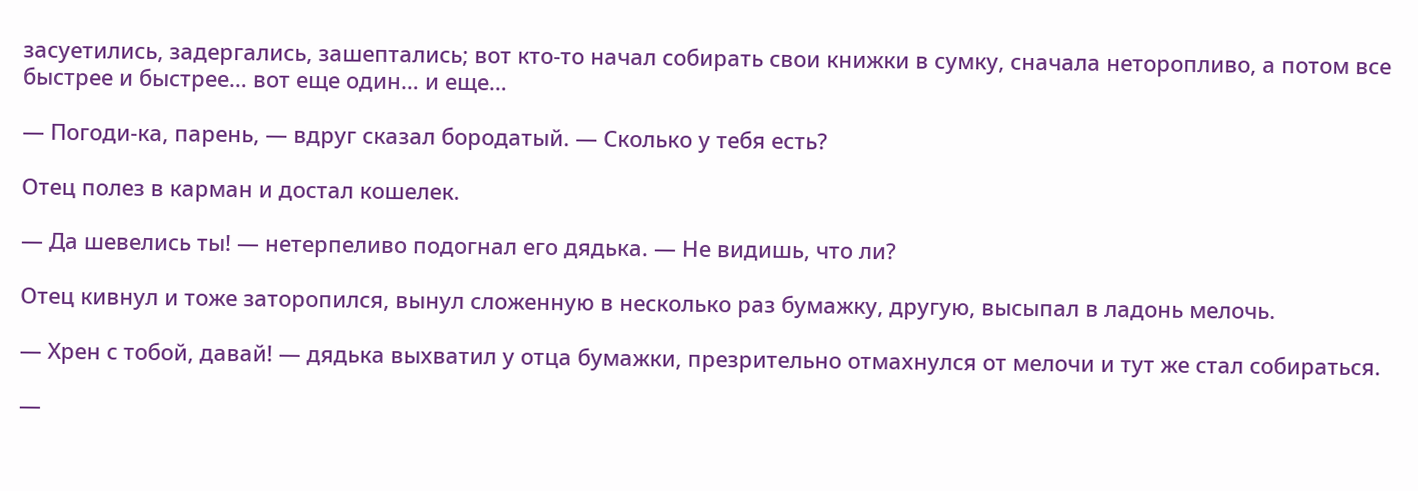засуетились, задергались, зашептались; вот кто-то начал собирать свои книжки в сумку, сначала неторопливо, а потом все быстрее и быстрее… вот еще один… и еще…

— Погоди-ка, парень, — вдруг сказал бородатый. — Сколько у тебя есть?

Отец полез в карман и достал кошелек.

— Да шевелись ты! — нетерпеливо подогнал его дядька. — Не видишь, что ли?

Отец кивнул и тоже заторопился, вынул сложенную в несколько раз бумажку, другую, высыпал в ладонь мелочь.

— Хрен с тобой, давай! — дядька выхватил у отца бумажки, презрительно отмахнулся от мелочи и тут же стал собираться.

—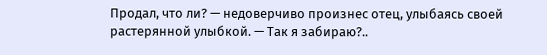Продал, что ли? — недоверчиво произнес отец, улыбаясь своей растерянной улыбкой. — Так я забираю?..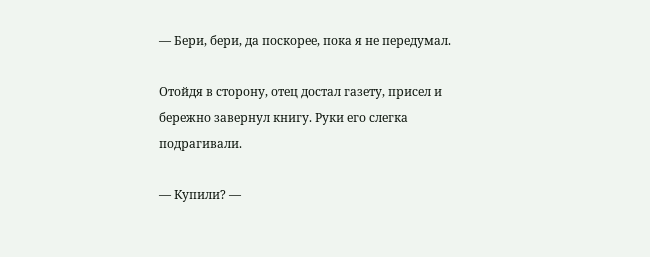— Бери, бери, да поскорее, пока я не передумал.

Отойдя в сторону, отец достал газету, присел и бережно завернул книгу. Руки его слегка подрагивали.

— Купили? —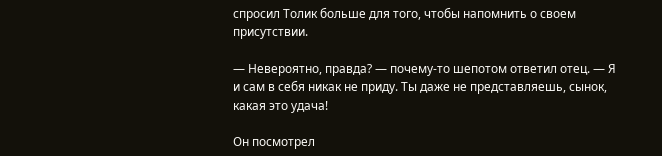спросил Толик больше для того, чтобы напомнить о своем присутствии.

— Невероятно, правда? — почему-то шепотом ответил отец. — Я и сам в себя никак не приду. Ты даже не представляешь, сынок, какая это удача!

Он посмотрел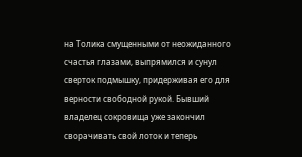на Толика смущенными от неожиданного счастья глазами, выпрямился и сунул сверток подмышку, придерживая его для верности свободной рукой. Бывший владелец сокровища уже закончил сворачивать свой лоток и теперь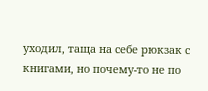уходил, таща на себе рюкзак с книгами, но почему-то не по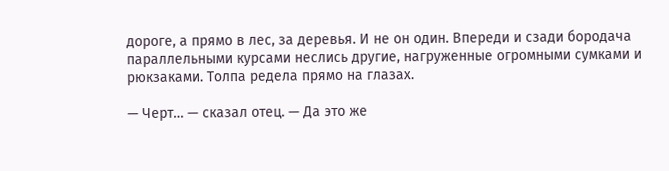дороге, а прямо в лес, за деревья. И не он один. Впереди и сзади бородача параллельными курсами неслись другие, нагруженные огромными сумками и рюкзаками. Толпа редела прямо на глазах.

— Черт… — сказал отец. — Да это же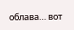облава… вот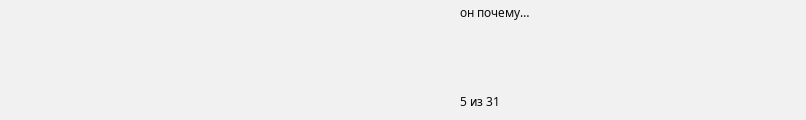он почему…



5 из 31